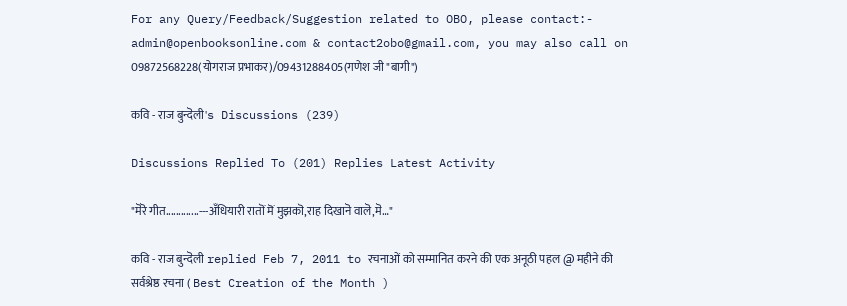For any Query/Feedback/Suggestion related to OBO, please contact:- admin@openbooksonline.com & contact2obo@gmail.com, you may also call on 09872568228(योगराज प्रभाकर)/09431288405(गणेश जी "बागी")

कवि - राज बुन्दॆली's Discussions (239)

Discussions Replied To (201) Replies Latest Activity

"मॆरॆ गीत.............---अँधियारी रातॊं मॆं मुझकॊ,राह दिखानॆ वालॆ,मॆ…"

कवि - राज बुन्दॆली replied Feb 7, 2011 to रचनाओं को सम्मानित करने की एक अनूठी पहल @ महीने की सर्वश्रेष्ठ रचना ( Best Creation of the Month )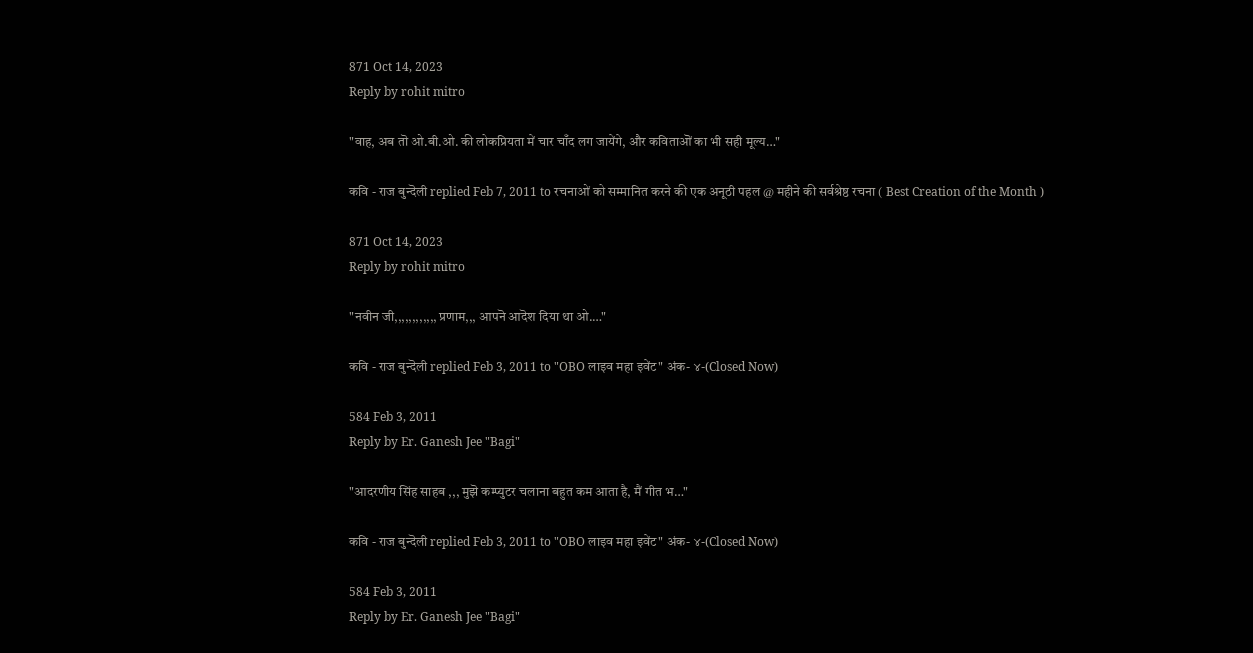871 Oct 14, 2023
Reply by rohit mitro

"वाह, अब तॊ ओ.बी.ओ. की लोकप्रियता में चार चाँद लग जायेंगे, और कविताऒं का भी सही मूल्य…"

कवि - राज बुन्दॆली replied Feb 7, 2011 to रचनाओं को सम्मानित करने की एक अनूठी पहल @ महीने की सर्वश्रेष्ठ रचना ( Best Creation of the Month )

871 Oct 14, 2023
Reply by rohit mitro

"नवीन जी,,,,,,,,,,,, प्रणाम,,, आपनॆ आदॆश दिया था ओ.…"

कवि - राज बुन्दॆली replied Feb 3, 2011 to "OBO लाइव महा इवेंट" अंक- ४-(Closed Now)

584 Feb 3, 2011
Reply by Er. Ganesh Jee "Bagi"

"आदरणीय सिंह साहब ,,, मुझॆ कम्प्युटर चलाना बहुत कम आता है, मैं गीत भ…"

कवि - राज बुन्दॆली replied Feb 3, 2011 to "OBO लाइव महा इवेंट" अंक- ४-(Closed Now)

584 Feb 3, 2011
Reply by Er. Ganesh Jee "Bagi"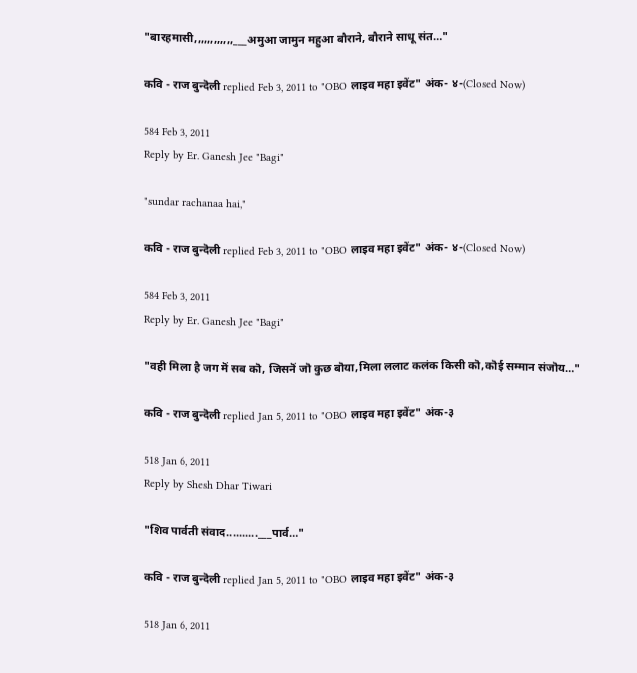"बारहमासी,,,,,,,,,,,,___अमुआ जामुन महुआ बौराने, बौराने साधू संत…"

कवि - राज बुन्दॆली replied Feb 3, 2011 to "OBO लाइव महा इवेंट" अंक- ४-(Closed Now)

584 Feb 3, 2011
Reply by Er. Ganesh Jee "Bagi"

"sundar rachanaa hai,"

कवि - राज बुन्दॆली replied Feb 3, 2011 to "OBO लाइव महा इवेंट" अंक- ४-(Closed Now)

584 Feb 3, 2011
Reply by Er. Ganesh Jee "Bagi"

"वही मिला है जग मॆं सब कॊ, जिसनॆं जॊ कुछ बॊया,मिला ललाट कलंक किसी कॊ,कॊई सम्मान संजॊय…"

कवि - राज बुन्दॆली replied Jan 5, 2011 to "OBO लाइव महा इवेंट" अंक-३

518 Jan 6, 2011
Reply by Shesh Dhar Tiwari

"शिव पार्वती संवाद..........___पार्व…"

कवि - राज बुन्दॆली replied Jan 5, 2011 to "OBO लाइव महा इवेंट" अंक-३

518 Jan 6, 2011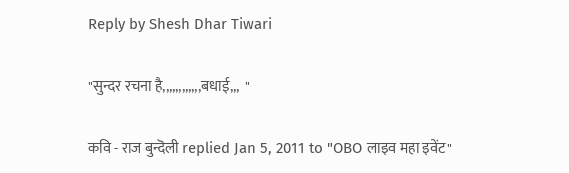Reply by Shesh Dhar Tiwari

"सुन्दर रचना है,,,,,,,,,,,,बधाई,,,  "

कवि - राज बुन्दॆली replied Jan 5, 2011 to "OBO लाइव महा इवेंट"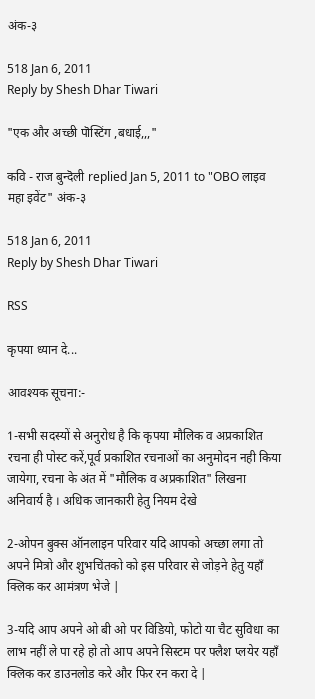अंक-३

518 Jan 6, 2011
Reply by Shesh Dhar Tiwari

"एक और अच्छी पॊस्टिंग ,बधाई,,,"

कवि - राज बुन्दॆली replied Jan 5, 2011 to "OBO लाइव महा इवेंट" अंक-३

518 Jan 6, 2011
Reply by Shesh Dhar Tiwari

RSS

कृपया ध्यान दे...

आवश्यक सूचना:-

1-सभी सदस्यों से अनुरोध है कि कृपया मौलिक व अप्रकाशित रचना ही पोस्ट करें,पूर्व प्रकाशित रचनाओं का अनुमोदन नही किया जायेगा, रचना के अंत में "मौलिक व अप्रकाशित" लिखना अनिवार्य है । अधिक जानकारी हेतु नियम देखे

2-ओपन बुक्स ऑनलाइन परिवार यदि आपको अच्छा लगा तो अपने मित्रो और शुभचिंतको को इस परिवार से जोड़ने हेतु यहाँ क्लिक कर आमंत्रण भेजे |

3-यदि आप अपने ओ बी ओ पर विडियो, फोटो या चैट सुविधा का लाभ नहीं ले पा रहे हो तो आप अपने सिस्टम पर फ्लैश प्लयेर यहाँ क्लिक कर डाउनलोड करे और फिर रन करा दे |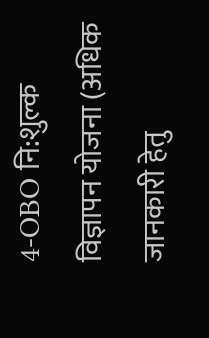4-OBO नि:शुल्क विज्ञापन योजना (अधिक जानकारी हेतु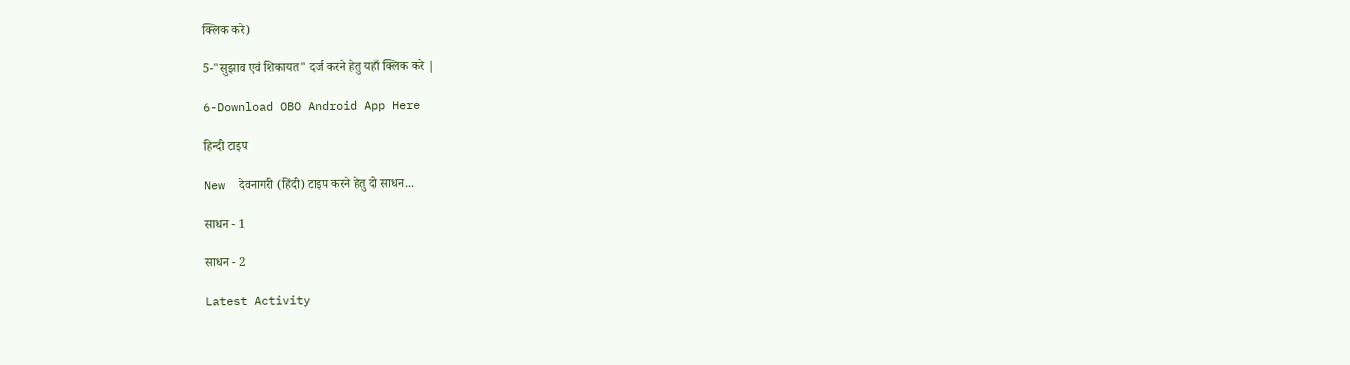क्लिक करे)

5-"सुझाव एवं शिकायत" दर्ज करने हेतु यहाँ क्लिक करे |

6-Download OBO Android App Here

हिन्दी टाइप

New  देवनागरी (हिंदी) टाइप करने हेतु दो साधन...

साधन - 1

साधन - 2

Latest Activity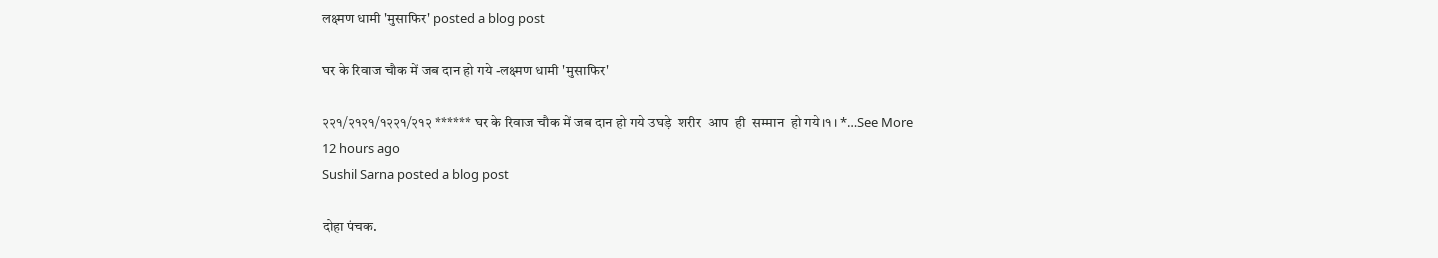लक्ष्मण धामी 'मुसाफिर' posted a blog post

घर के रिवाज चौक में जब दान हो गये -लक्ष्मण धामी 'मुसाफिर'

२२१/२१२१/१२२१/२१२ ****** घर के रिवाज चौक में जब दान हो गये उघड़े  शरीर  आप  ही  सम्मान  हो गये।१। *…See More
12 hours ago
Sushil Sarna posted a blog post

दोहा पंचक.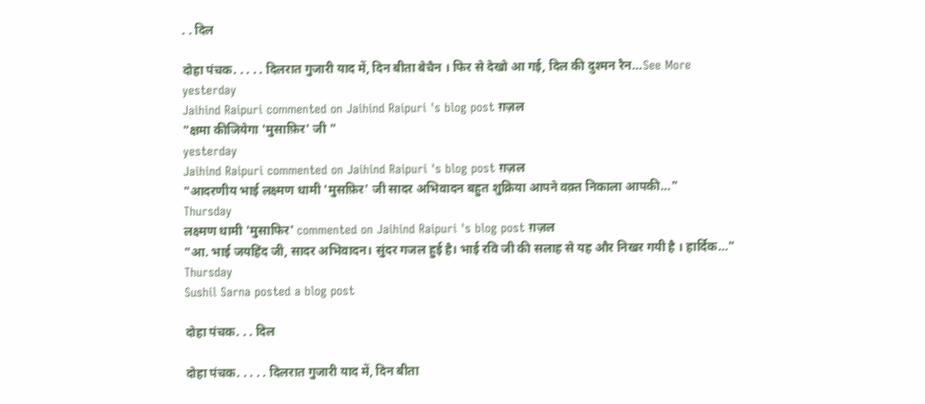. . दिल

दोहा पंचक. . . . . दिलरात गुजारी याद में, दिन बीता बेचैन । फिर से देखो आ गई, दिल की दुश्मन रैन…See More
yesterday
Jaihind Raipuri commented on Jaihind Raipuri 's blog post ग़ज़ल
"क्षमा कीजियेगा 'मुसाफ़िर' जी "
yesterday
Jaihind Raipuri commented on Jaihind Raipuri 's blog post ग़ज़ल
"आदरणीय भाई लक्ष्मण धामी 'मुसफ़िर' जी सादर अभिवादन बहुत शुक्रिया आपने वक़्त निकाला आपकी…"
Thursday
लक्ष्मण धामी 'मुसाफिर' commented on Jaihind Raipuri 's blog post ग़ज़ल
"आ. भाई जयहिंद जी, सादर अभिवादन। सुंदर गजल हुई है। भाई रवि जी की सलाह से यह और निखर गयी है । हार्दिक…"
Thursday
Sushil Sarna posted a blog post

दोहा पंचक. . . दिल

दोहा पंचक. . . . . दिलरात गुजारी याद में, दिन बीता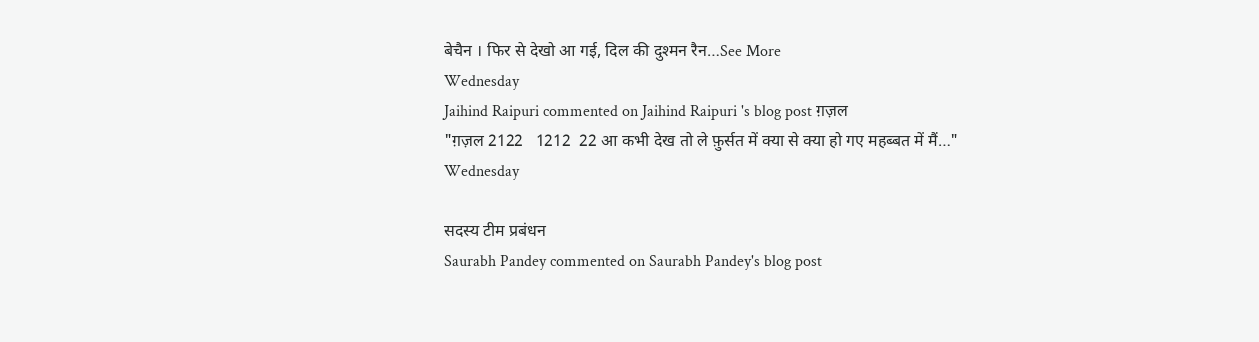बेचैन । फिर से देखो आ गई, दिल की दुश्मन रैन…See More
Wednesday
Jaihind Raipuri commented on Jaihind Raipuri 's blog post ग़ज़ल
"ग़ज़ल 2122   1212  22 आ कभी देख तो ले फ़ुर्सत में क्या से क्या हो गए महब्बत में मैं…"
Wednesday

सदस्य टीम प्रबंधन
Saurabh Pandey commented on Saurabh Pandey's blog post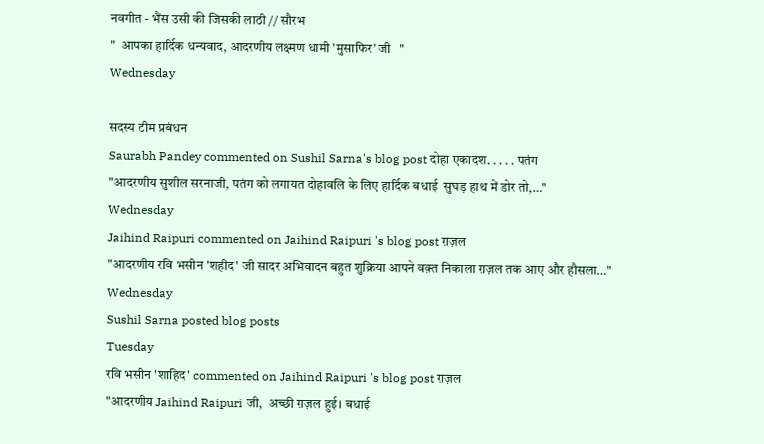नवगीत - भैंस उसी की जिसकी लाठी // सौरभ
"  आपका हार्दिक धन्यवाद, आदरणीय लक्ष्मण धामी ’मुसाफिर’ जी   "
Wednesday

सदस्य टीम प्रबंधन
Saurabh Pandey commented on Sushil Sarna's blog post दोहा एकादश. . . . . पतंग
"आदरणीय सुशील सरनाजी, पतंग को लगायत दोहावलि के लिए हार्दिक बधाई  सुघड़ हाथ में डोर तो,…"
Wednesday
Jaihind Raipuri commented on Jaihind Raipuri 's blog post ग़ज़ल
"आदरणीय रवि भसीन 'शहीद' जी सादर अभिवादन बहुत शुक्रिया आपने वक़्त निकाला ग़ज़ल तक आए और हौसला…"
Wednesday
Sushil Sarna posted blog posts
Tuesday
रवि भसीन 'शाहिद' commented on Jaihind Raipuri 's blog post ग़ज़ल
"आदरणीय Jaihind Raipuri जी,  अच्छी ग़ज़ल हुई। बधाई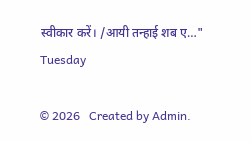स्वीकार करें। /आयी तन्हाई शब ए…"
Tuesday

© 2026   Created by Admin.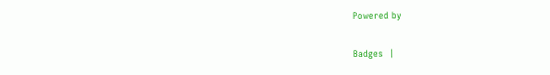Powered by

Badges  |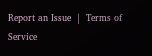Report an Issue  |  Terms of Service